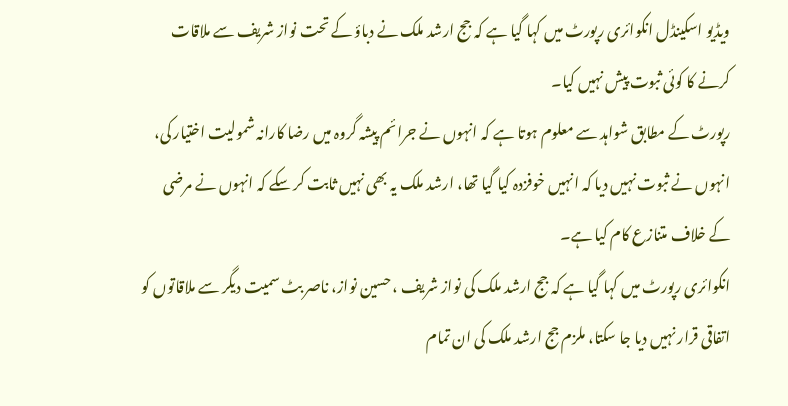ویڈیو اسکینڈل انکوائری رپورٹ میں کہا گیا ہے کہ جج ارشد ملک نے دباؤ کے تحت نواز شریف سے ملاقات کرنے کا کوئی ثبوت پیش نہیں کیا۔
رپورٹ کے مطابق شواہد سے معلوم ہوتا ہے کہ انہوں نے جرائم پیشہ گروہ میں رضا کارانہ شمولیت اختیار کی، انہوں نے ثبوت نہیں دیا کہ انہیں خوفزدہ کیا گیا تھا، ارشد ملک یہ بھی نہیں ثابت کر سکے کہ انہوں نے مرضی کے خلاف متنازع کام کیا ہے۔
انکوائری رپورٹ میں کہا گیا ہے کہ جج ارشد ملک کی نواز شریف ، حسین نواز، ناصر بٹ سمیت دیگر سے ملاقاتوں کو اتفاقی قرار نہیں دیا جا سکتا، ملزم جج ارشد ملک کی ان تمام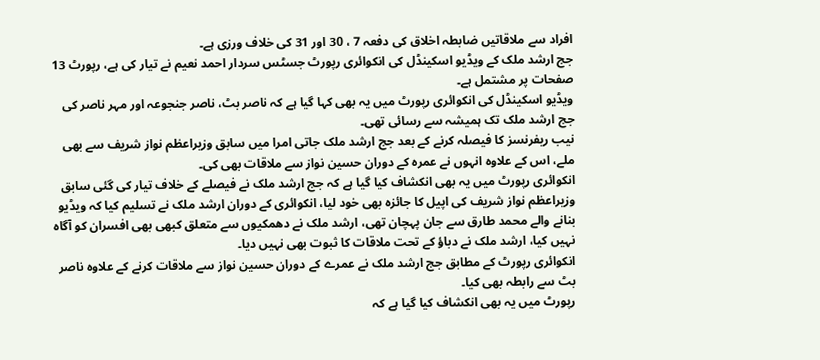افراد سے ملاقاتیں ضابطہ اخلاق کی دفعہ 7 ، 30 اور 31 کی خلاف ورزی ہے۔
جج ارشد ملک کے ویڈیو اسکینڈل کی انکوائری رپورٹ جسٹس سردار احمد نعیم نے تیار کی ہے، رپورٹ 13 صفحات پر مشتمل ہے۔
ویڈیو اسکینڈل کی انکوائری رپورٹ میں یہ بھی کہا گیا ہے کہ ناصر بٹ، ناصر جنجوعہ اور مہر ناصر کی جج ارشد ملک تک ہمیشہ سے رسائی تھی۔
نیب ریفرنسز کا فیصلہ کرنے کے بعد جج ارشد ملک جاتی امرا میں سابق وزیراعظم نواز شریف سے بھی ملے، اس کے علاوہ انہوں نے عمرہ کے دوران حسین نواز سے ملاقات بھی کی۔
انکوائری رپورٹ میں یہ بھی انکشاف کیا گیا ہے کہ جج ارشد ملک نے فیصلے کے خلاف تیار کی گئی سابق وزیراعظم نواز شریف کی اپیل کا جائزہ بھی خود لیا، انکوائری کے دوران ارشد ملک نے تسلیم کیا کہ ویڈیو بنانے والے محمد طارق سے جان پہچان تھی، ارشد ملک نے دھمکیوں سے متعلق کبھی بھی افسران کو آگاہ نہیں کیا، ارشد ملک نے دباؤ کے تحت ملاقات کا ثبوت بھی نہیں دیا۔
انکوائری رپورٹ کے مطابق جج ارشد ملک نے عمرے کے دوران حسین نواز سے ملاقات کرنے کے علاوہ ناصر بٹ سے رابطہ بھی کیا۔
رپورٹ میں یہ بھی انکشاف کیا گیا ہے کہ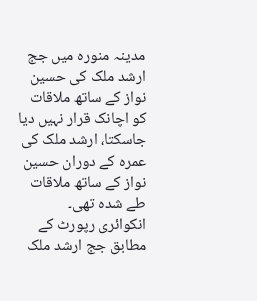مدینہ منورہ میں جج ارشد ملک کی حسین نواز کے ساتھ ملاقات کو اچانک قرار نہیں دیا جاسکتا، ارشد ملک کی عمرہ کے دوران حسین نواز کے ساتھ ملاقات طے شدہ تھی۔
انکوائری رپورٹ کے مطابق جج ارشد ملک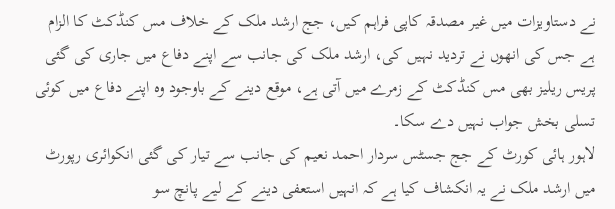نے دستاویزات میں غیر مصدقہ کاپی فراہم کیں، جج ارشد ملک کے خلاف مس کنڈکٹ کا الزام ہے جس کی انھوں نے تردید نہیں کی، ارشد ملک کی جانب سے اپنے دفاع میں جاری کی گئی پریس ریلیز بھی مس کنڈکٹ کے زمرے میں آتی ہے، موقع دینے کے باوجود وہ اپنے دفاع میں کوئی تسلی بخش جواب نہیں دے سکا۔
لاہور ہائی کورٹ کے جج جسٹس سردار احمد نعیم کی جانب سے تیار کی گئی انکوائری رپورٹ میں ارشد ملک نے یہ انکشاف کیا ہے کہ انہیں استعفی دینے کے لیے پانچ سو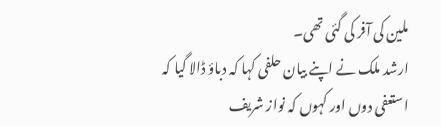ملین کی آفر کی گئی تھی۔
ارشد ملک نے اپنے بیان حلفی کہا کہ دباؤ ڈالا گیا کہ استعفی دوں اور کہوں کہ نواز شریف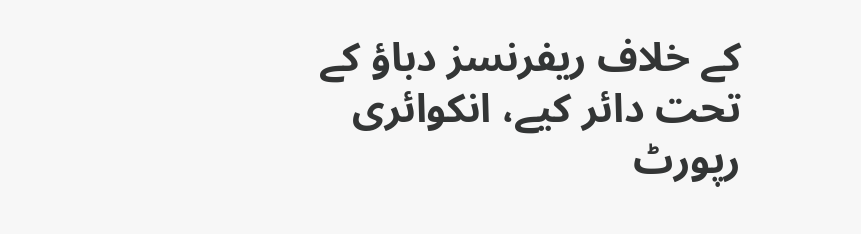کے خلاف ریفرنسز دباؤ کے تحت دائر کیے، انکوائری رپورٹ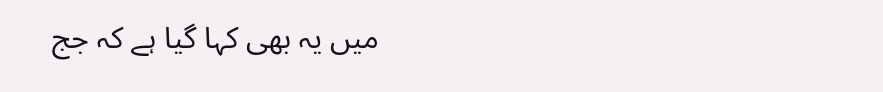میں یہ بھی کہا گیا ہے کہ جج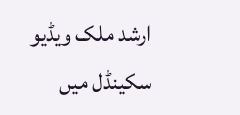ارشد ملک ویڈیو سکینڈل میں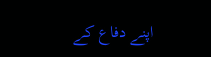اپنے دفاع کے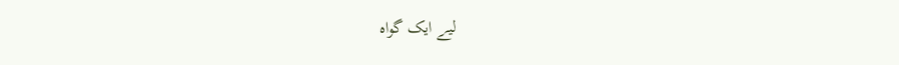لیے ایک گواہ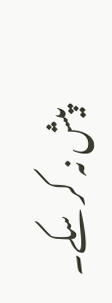پیش نہ کر سکے۔